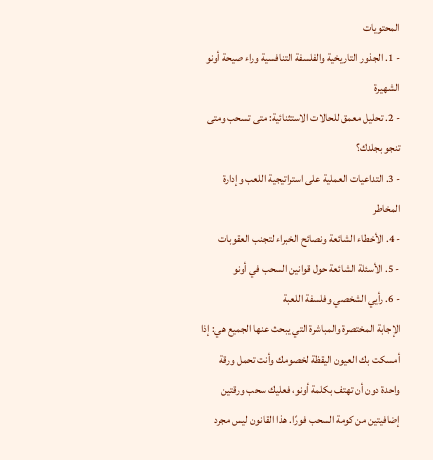المحتويات
- 1. الجذور التاريخية والفلسفة التنافسية وراء صيحة أونو الشهيرة
- 2. تحليل معمق للحالات الاستثنائية: متى تسحب ومتى تنجو بجلدك؟
- 3. التداعيات العملية على استراتيجية اللعب وإدارة المخاطر
- 4. الأخطاء الشائعة ونصائح الخبراء لتجنب العقوبات
- 5. الأسئلة الشائعة حول قوانين السحب في أونو
- 6. رأيي الشخصي وفلسفة اللعبة
الإجابة المختصرة والمباشرة التي يبحث عنها الجميع هي: إذا أمسكت بك العيون اليقظة لخصومك وأنت تحمل ورقة واحدة دون أن تهتف بكلمة أونو، فعليك سحب ورقتين إضافيتين من كومة السحب فورًا. هذا القانون ليس مجرد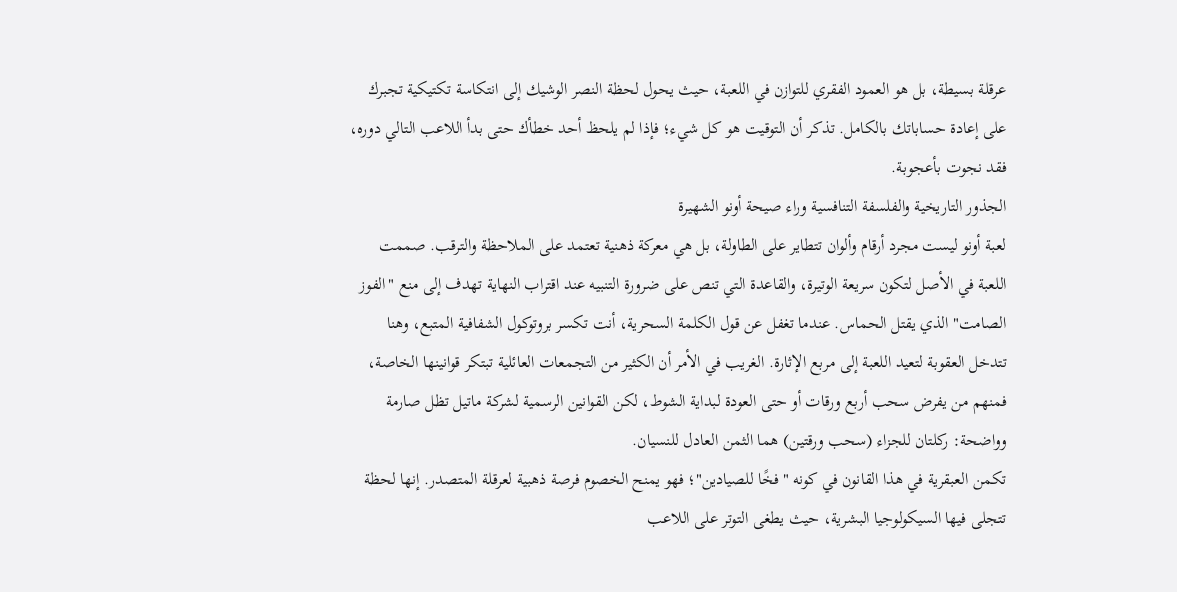عرقلة بسيطة، بل هو العمود الفقري للتوازن في اللعبة، حيث يحول لحظة النصر الوشيك إلى انتكاسة تكتيكية تجبرك على إعادة حساباتك بالكامل. تذكر أن التوقيت هو كل شيء؛ فإذا لم يلحظ أحد خطأك حتى بدأ اللاعب التالي دوره، فقد نجوت بأعجوبة.
الجذور التاريخية والفلسفة التنافسية وراء صيحة أونو الشهيرة
لعبة أونو ليست مجرد أرقام وألوان تتطاير على الطاولة، بل هي معركة ذهنية تعتمد على الملاحظة والترقب. صممت اللعبة في الأصل لتكون سريعة الوتيرة، والقاعدة التي تنص على ضرورة التنبيه عند اقتراب النهاية تهدف إلى منع "الفوز الصامت" الذي يقتل الحماس. عندما تغفل عن قول الكلمة السحرية، أنت تكسر بروتوكول الشفافية المتبع، وهنا تتدخل العقوبة لتعيد اللعبة إلى مربع الإثارة. الغريب في الأمر أن الكثير من التجمعات العائلية تبتكر قوانينها الخاصة، فمنهم من يفرض سحب أربع ورقات أو حتى العودة لبداية الشوط، لكن القوانين الرسمية لشركة ماتيل تظل صارمة وواضحة: ركلتان للجزاء (سحب ورقتين) هما الثمن العادل للنسيان.
تكمن العبقرية في هذا القانون في كونه "فخًا للصيادين"؛ فهو يمنح الخصوم فرصة ذهبية لعرقلة المتصدر. إنها لحظة تتجلى فيها السيكولوجيا البشرية، حيث يطغى التوتر على اللاعب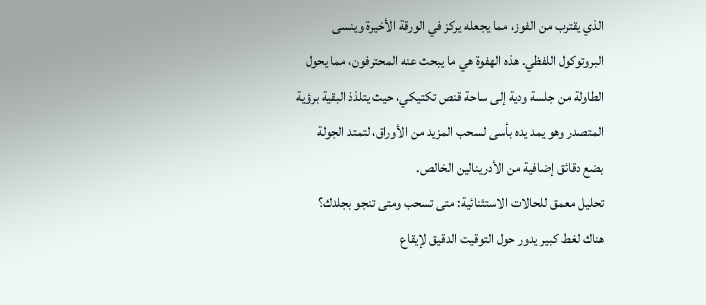الذي يقترب من الفوز، مما يجعله يركز في الورقة الأخيرة وينسى البروتوكول اللفظي. هذه الهفوة هي ما يبحث عنه المحترفون، مما يحول الطاولة من جلسة ودية إلى ساحة قنص تكتيكي، حيث يتلذذ البقية برؤية المتصدر وهو يمد يده بأسى لسحب المزيد من الأوراق، لتمتد الجولة بضع دقائق إضافية من الأدرينالين الخالص.
تحليل معمق للحالات الاستثنائية: متى تسحب ومتى تنجو بجلدك؟
هناك لغط كبير يدور حول التوقيت الدقيق لإيقاع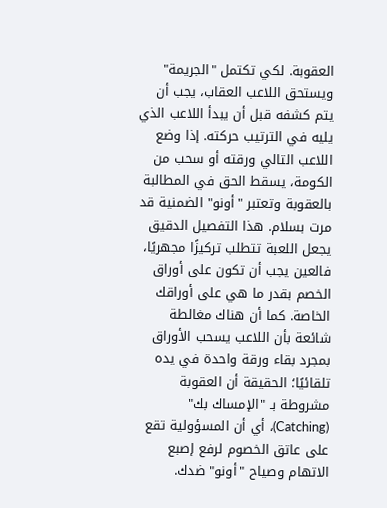العقوبة. لكي تكتمل "الجريمة" ويستحق اللاعب العقاب، يجب أن يتم كشفه قبل أن يبدأ اللاعب الذي يليه في الترتيب حركته. إذا وضع اللاعب التالي ورقته أو سحب من الكومة، يسقط الحق في المطالبة بالعقوبة وتعتبر "أونو" الضمنية قد مرت بسلام. هذا التفصيل الدقيق يجعل اللعبة تتطلب تركيزًا مجهريًا، فالعين يجب أن تكون على أوراق الخصم بقدر ما هي على أوراقك الخاصة. كما أن هناك مغالطة شائعة بأن اللاعب يسحب الأوراق بمجرد بقاء ورقة واحدة في يده تلقائيًا؛ الحقيقة أن العقوبة مشروطة بـ "الإمساك بك" (Catching)، أي أن المسؤولية تقع على عاتق الخصوم لرفع إصبع الاتهام وصياح "أونو" ضدك.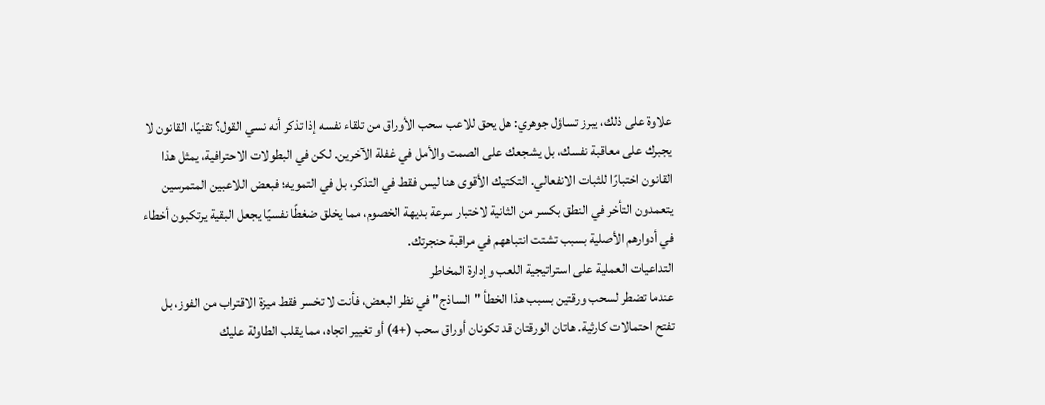علاوة على ذلك، يبرز تساؤل جوهري: هل يحق للاعب سحب الأوراق من تلقاء نفسه إذا تذكر أنه نسي القول؟ تقنيًا، القانون لا يجبرك على معاقبة نفسك، بل يشجعك على الصمت والأمل في غفلة الآخرين. لكن في البطولات الاحترافية، يمثل هذا القانون اختبارًا للثبات الانفعالي. التكتيك الأقوى هنا ليس فقط في التذكر، بل في التمويه؛ فبعض اللاعبين المتمرسين يتعمدون التأخر في النطق بكسر من الثانية لاختبار سرعة بديهة الخصوم، مما يخلق ضغطًا نفسيًا يجعل البقية يرتكبون أخطاء في أدوارهم الأصلية بسبب تشتت انتباههم في مراقبة حنجرتك.
التداعيات العملية على استراتيجية اللعب وإدارة المخاطر
عندما تضطر لسحب ورقتين بسبب هذا الخطأ "الساذج" في نظر البعض، فأنت لا تخسر فقط ميزة الاقتراب من الفوز، بل تفتح احتمالات كارثية. هاتان الورقتان قد تكونان أوراق سحب (+4) أو تغيير اتجاه، مما يقلب الطاولة عليك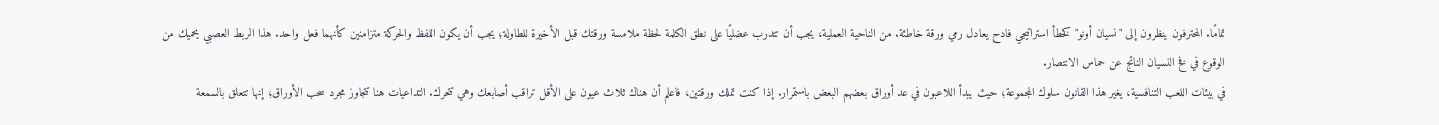تمامًا. المحترفون ينظرون إلى "نسيان أونو" كخطأ استراتيجي فادح يعادل رمي ورقة خاطئة. من الناحية العملية، يجب أن تتدرب عضليًا على نطق الكلمة لحظة ملامسة ورقتك قبل الأخيرة للطاولة؛ يجب أن يكون اللفظ والحركة متزامنين كأنهما فعل واحد. هذا الربط العصبي يحميك من الوقوع في فخ النسيان الناتج عن حماس الانتصار.
في بيئات اللعب التنافسية، يغير هذا القانون سلوك المجموعة؛ حيث يبدأ اللاعبون في عد أوراق بعضهم البعض باستمرار. إذا كنت تملك ورقتين، فاعلم أن هناك ثلاث عيون على الأقل تراقب أصابعك وهي تتحرك. التداعيات هنا تتجاوز مجرد سحب الأوراق؛ إنها تتعلق بالسمعة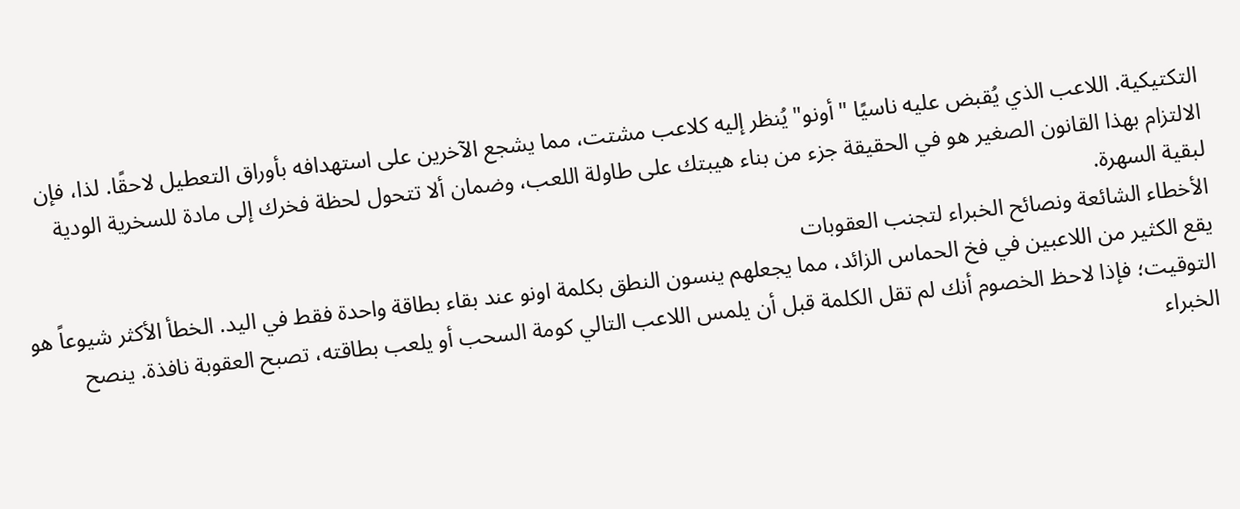التكتيكية. اللاعب الذي يُقبض عليه ناسيًا "أونو" يُنظر إليه كلاعب مشتت، مما يشجع الآخرين على استهدافه بأوراق التعطيل لاحقًا. لذا، فإن الالتزام بهذا القانون الصغير هو في الحقيقة جزء من بناء هيبتك على طاولة اللعب، وضمان ألا تتحول لحظة فخرك إلى مادة للسخرية الودية لبقية السهرة.
الأخطاء الشائعة ونصائح الخبراء لتجنب العقوبات
يقع الكثير من اللاعبين في فخ الحماس الزائد، مما يجعلهم ينسون النطق بكلمة اونو عند بقاء بطاقة واحدة فقط في اليد. الخطأ الأكثر شيوعاً هو التوقيت؛ فإذا لاحظ الخصوم أنك لم تقل الكلمة قبل أن يلمس اللاعب التالي كومة السحب أو يلعب بطاقته، تصبح العقوبة نافذة. ينصح الخبراء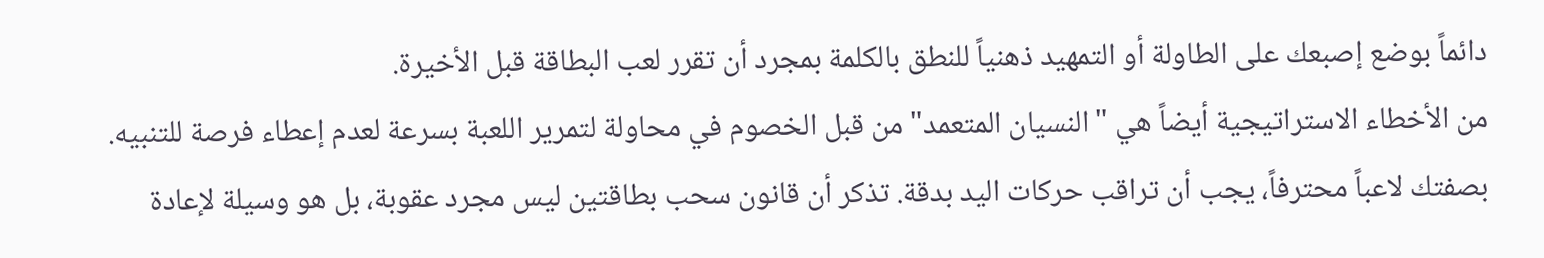دائماً بوضع إصبعك على الطاولة أو التمهيد ذهنياً للنطق بالكلمة بمجرد أن تقرر لعب البطاقة قبل الأخيرة.
من الأخطاء الاستراتيجية أيضاً هي "النسيان المتعمد" من قبل الخصوم في محاولة لتمرير اللعبة بسرعة لعدم إعطاء فرصة للتنبيه. بصفتك لاعباً محترفاً، يجب أن تراقب حركات اليد بدقة. تذكر أن قانون سحب بطاقتين ليس مجرد عقوبة، بل هو وسيلة لإعادة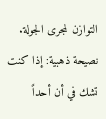التوازن لمجرى الجولة. نصيحة ذهبية: إذا كنت تشك في أن أحداً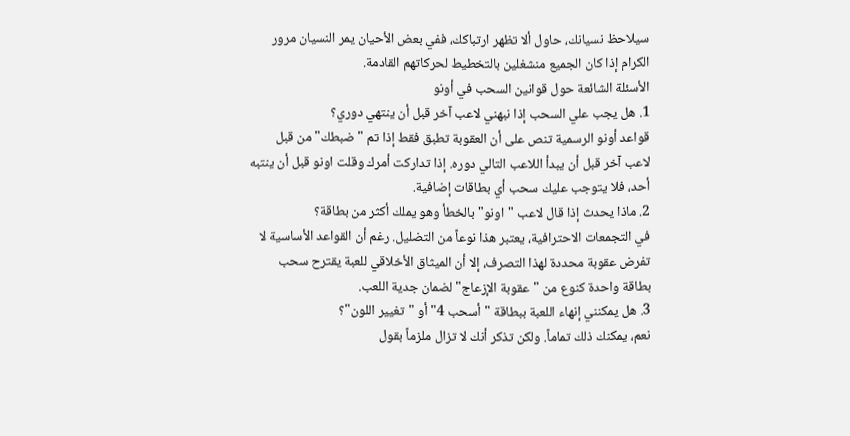سيلاحظ نسيانك، حاول ألا تظهر ارتباكك، ففي بعض الأحيان يمر النسيان مرور الكرام إذا كان الجميع منشغلين بالتخطيط لحركاتهم القادمة.
الأسئلة الشائعة حول قوانين السحب في أونو
1. هل يجب علي السحب إذا نبهني لاعب آخر قبل أن ينتهي دوري؟
قواعد أونو الرسمية تنص على أن العقوبة تطبق فقط إذا تم "ضبطك" من قبل لاعب آخر قبل أن يبدأ اللاعب التالي دوره. إذا تداركت أمرك وقلت اونو قبل أن ينتبه أحد، فلا يتوجب عليك سحب أي بطاقات إضافية.
2. ماذا يحدث إذا قال لاعب "اونو" بالخطأ وهو يملك أكثر من بطاقة؟
في التجمعات الاحترافية، يعتبر هذا نوعاً من التضليل. رغم أن القواعد الأساسية لا تفرض عقوبة محددة لهذا التصرف، إلا أن الميثاق الأخلاقي للعبة يقترح سحب بطاقة واحدة كنوع من "عقوبة الإزعاج" لضمان جدية اللعب.
3. هل يمكنني إنهاء اللعبة ببطاقة "أسحب 4" أو "تغيير اللون"؟
نعم، يمكنك ذلك تماماً. ولكن تذكر أنك لا تزال ملزماً بقول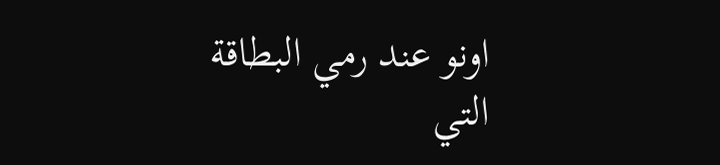اونو عند رمي البطاقة التي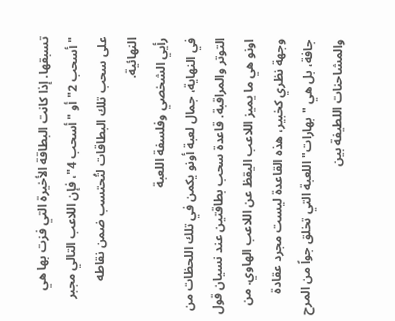تسبقها. إذا كانت البطاقة الأخيرة التي فزت بها هي "أسحب 2" أو "أسحب 4"، فإن اللاعب التالي مجبر على سحب تلك البطاقات لتُحتسب ضمن نقاطه النهائية.
رأيي الشخصي وفلسفة اللعبة
في النهاية، جمال لعبة أونو يكمن في تلك اللحظات من التوتر والمراقبة. قاعدة سحب بطاقتين عند نسيان قول اونو هي ما يميز اللاعب اليقظ عن اللاعب الهاوي. من وجهة نظري كخبير، هذه القاعدة ليست مجرد عقادة جافة، بل هي "بهارات" اللعبة التي تخلق جواً من المرح والمشاحنات اللطيفة بين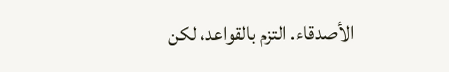الأصدقاء. التزم بالقواعد، لكن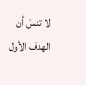لا تنسَ أن الهدف الأول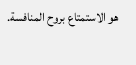هو الاستمتاع بروح المنافسة.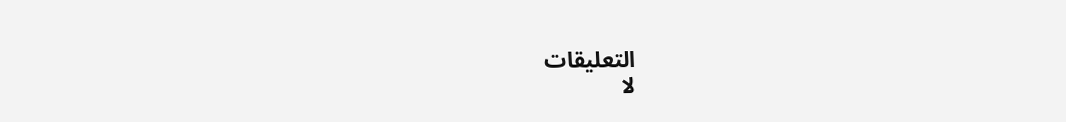التعليقات
لا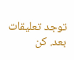توجد تعليقات بعد. كن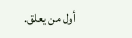أول من يعلق.